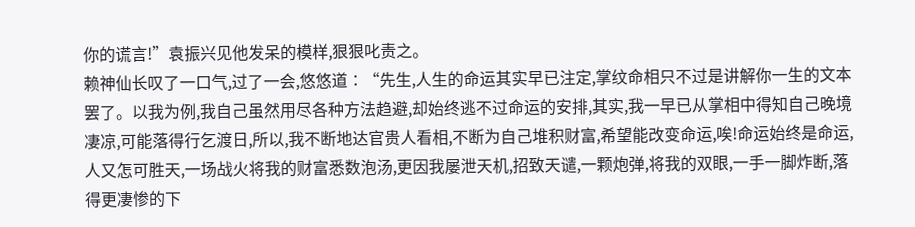你的谎言!”袁振兴见他发呆的模样,狠狠叱责之。
赖神仙长叹了一口气,过了一会,悠悠道∶“先生,人生的命运其实早已注定,掌纹命相只不过是讲解你一生的文本罢了。以我为例,我自己虽然用尽各种方法趋避,却始终逃不过命运的安排,其实,我一早已从掌相中得知自己晚境凄凉,可能落得行乞渡日,所以,我不断地达官贵人看相,不断为自己堆积财富,希望能改变命运,唉!命运始终是命运,人又怎可胜天,一场战火将我的财富悉数泡汤,更因我屡泄天机,招致天谴,一颗炮弹,将我的双眼,一手一脚炸断,落得更凄惨的下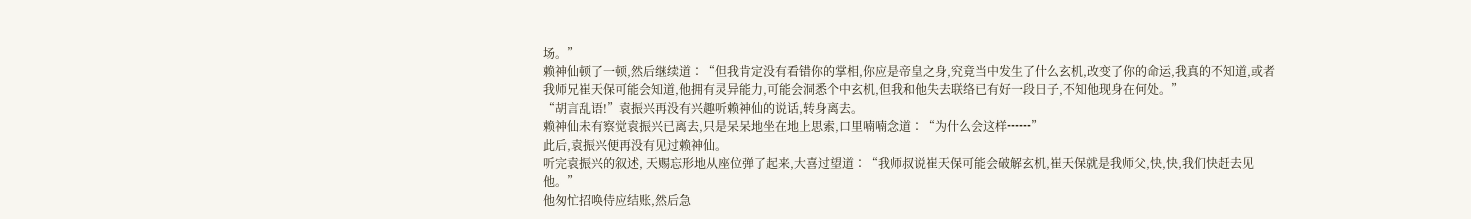场。”
赖神仙顿了一顿,然后继续道∶“但我肯定没有看错你的掌相,你应是帝皇之身,究竟当中发生了什么玄机,改变了你的命运,我真的不知道,或者我师兄崔天保可能会知道,他拥有灵异能力,可能会洞悉个中玄机,但我和他失去联络已有好一段日子,不知他现身在何处。”
“胡言乱语!”袁振兴再没有兴趣听赖神仙的说话,转身离去。
赖神仙未有察觉袁振兴已离去,只是呆呆地坐在地上思索,口里喃喃念道∶“为什么会这样┅┅”
此后,袁振兴便再没有见过赖神仙。
听完袁振兴的叙述, 天赐忘形地从座位弹了起来,大喜过望道∶“我师叔说崔天保可能会破解玄机,崔天保就是我师父,快,快,我们快赶去见他。”
他匆忙招唤侍应结账,然后急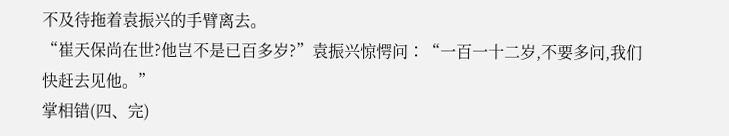不及待拖着袁振兴的手臂离去。
“崔天保尚在世?他岂不是已百多岁?”袁振兴惊愕问∶“一百一十二岁,不要多问,我们快赶去见他。”
掌相错(四、完)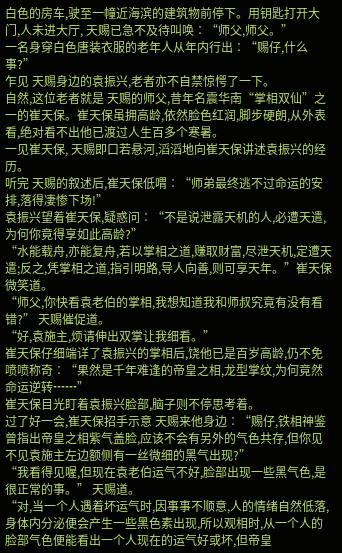白色的房车,驶至一幢近海滨的建筑物前停下。用钥匙打开大门,人未进大厅, 天赐已急不及待叫唤∶“师父,师父。”
一名身穿白色唐装衣服的老年人从年内行出∶“赐仔,什么事?”
乍见 天赐身边的袁振兴,老者亦不自禁惊愕了一下。
自然,这位老者就是 天赐的师父,昔年名震华南“掌相双仙”之一的崔天保。崔天保虽拥高龄,依然脸色红润,脚步硬朗,从外表看,绝对看不出他已渡过人生百多个寒暑。
一见崔天保, 天赐即口若悬河,滔滔地向崔天保讲述袁振兴的经历。
听完 天赐的叙述后,崔天保低喟∶“师弟最终逃不过命运的安排,落得凄惨下场!”
袁振兴望着崔天保,疑惑问∶“不是说泄露天机的人,必遭天遣,为何你竟得享如此高龄?”
“水能载舟,亦能复舟,若以掌相之道,赚取财富,尽泄天机,定遭天遣;反之,凭掌相之道,指引明路,导人向善,则可享天年。”崔天保微笑道。
“师父,你快看袁老伯的掌相,我想知道我和师叔究竟有没有看错?” 天赐催促道。
“好,袁施主,烦请伸出双掌让我细看。”
崔天保仔细端详了袁振兴的掌相后,饶他已是百岁高龄,仍不免喷喷称奇∶“果然是千年难逢的帝皇之相,龙型掌纹,为何竟然命运逆转┅┅”
崔天保目光盯着袁振兴脸部,脑子则不停思考着。
过了好一会,崔天保招手示意 天赐来他身边∶“赐仔,铁相神鉴曾指出帝皇之相紫气盖脸,应该不会有另外的气色共存,但你见不见袁施主左边额侧有一丝微细的黑气出现?”
“我看得见喔,但现在袁老伯运气不好,脸部出现一些黑气色,是很正常的事。” 天赐道。
“对,当一个人遇着坏运气时,因事事不顺意,人的情绪自然低落,身体内分泌便会产生一些黑色素出现,所以观相时,从一个人的脸部气色便能看出一个人现在的运气好或坏,但帝皇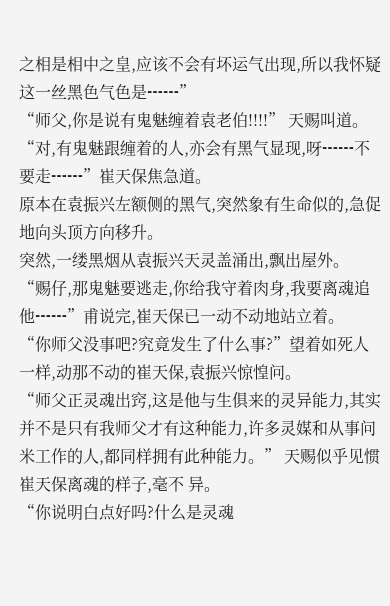之相是相中之皇,应该不会有坏运气出现,所以我怀疑这一丝黑色气色是┅┅”
“师父,你是说有鬼魅缠着袁老伯!!!!” 天赐叫道。
“对,有鬼魅跟缠着的人,亦会有黑气显现,呀┅┅不要走┅┅”崔天保焦急道。
原本在袁振兴左额侧的黑气,突然象有生命似的,急促地向头顶方向移升。
突然,一缕黑烟从袁振兴天灵盖涌出,飘出屋外。
“赐仔,那鬼魅要逃走,你给我守着肉身,我要离魂追他┅┅”甫说完,崔天保已一动不动地站立着。
“你师父没事吧?究竟发生了什么事?”望着如死人一样,动那不动的崔天保,袁振兴惊惶问。
“师父正灵魂出窍,这是他与生俱来的灵异能力,其实并不是只有我师父才有这种能力,许多灵媒和从事问米工作的人,都同样拥有此种能力。” 天赐似乎见惯崔天保离魂的样子,毫不 异。
“你说明白点好吗?什么是灵魂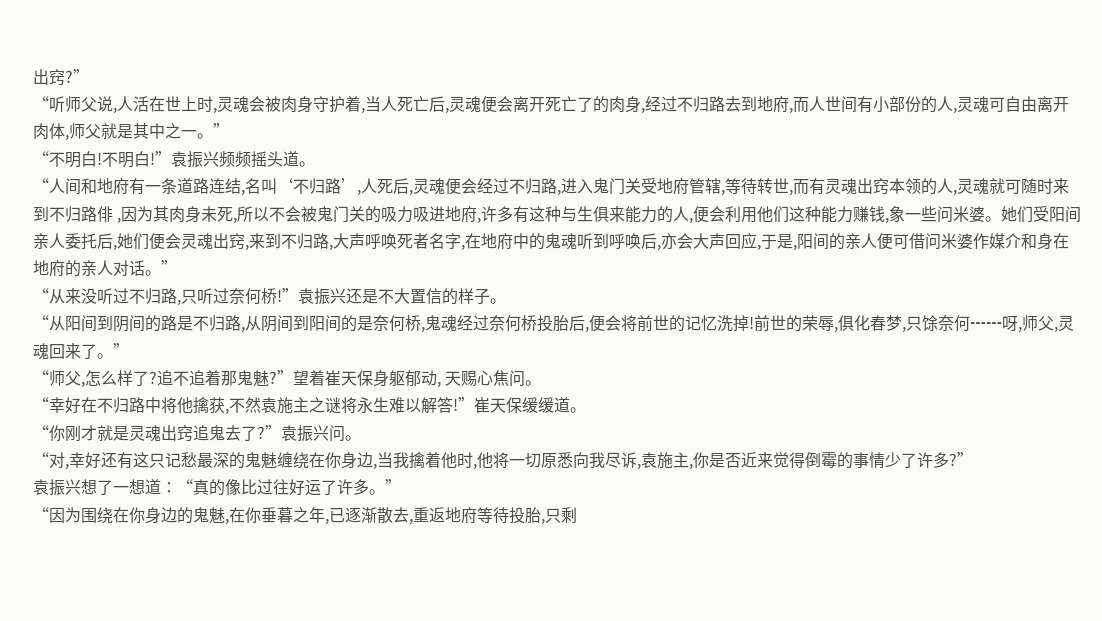出窍?”
“听师父说,人活在世上时,灵魂会被肉身守护着,当人死亡后,灵魂便会离开死亡了的肉身,经过不归路去到地府,而人世间有小部份的人,灵魂可自由离开肉体,师父就是其中之一。”
“不明白!不明白!”袁振兴频频摇头道。
“人间和地府有一条道路连结,名叫‘不归路’,人死后,灵魂便会经过不归路,进入鬼门关受地府管辖,等待转世,而有灵魂出窍本领的人,灵魂就可随时来到不归路俳 ,因为其肉身未死,所以不会被鬼门关的吸力吸进地府,许多有这种与生俱来能力的人,便会利用他们这种能力赚钱,象一些问米婆。她们受阳间亲人委托后,她们便会灵魂出窍,来到不归路,大声呼唤死者名字,在地府中的鬼魂听到呼唤后,亦会大声回应,于是,阳间的亲人便可借问米婆作媒介和身在地府的亲人对话。”
“从来没听过不归路,只听过奈何桥!”袁振兴还是不大置信的样子。
“从阳间到阴间的路是不归路,从阴间到阳间的是奈何桥,鬼魂经过奈何桥投胎后,便会将前世的记忆洗掉!前世的荣辱,俱化春梦,只馀奈何┅┅呀,师父,灵魂回来了。”
“师父,怎么样了?追不追着那鬼魅?”望着崔天保身躯郁动, 天赐心焦问。
“幸好在不归路中将他擒获,不然袁施主之谜将永生难以解答!”崔天保缓缓道。
“你刚才就是灵魂出窍追鬼去了?”袁振兴问。
“对,幸好还有这只记愁最深的鬼魅缠绕在你身边,当我擒着他时,他将一切原悉向我尽诉,袁施主,你是否近来觉得倒霉的事情少了许多?”
袁振兴想了一想道∶“真的像比过往好运了许多。”
“因为围绕在你身边的鬼魅,在你垂暮之年,已逐渐散去,重返地府等待投胎,只剩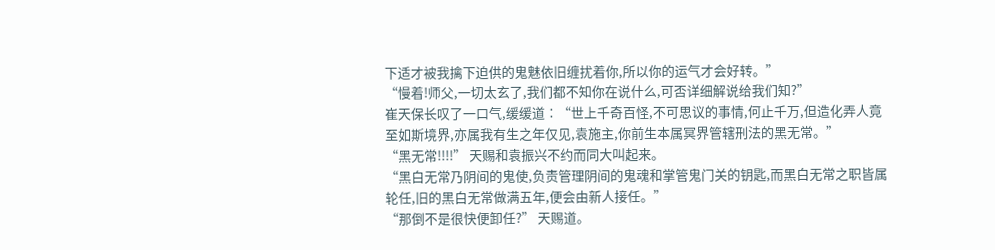下适才被我擒下迫供的鬼魅依旧缠扰着你,所以你的运气才会好转。”
“慢着!师父,一切太玄了,我们都不知你在说什么,可否详细解说给我们知?”
崔天保长叹了一口气,缓缓道∶“世上千奇百怪,不可思议的事情,何止千万,但造化弄人竟至如斯境界,亦属我有生之年仅见,袁施主,你前生本属冥界管辖刑法的黑无常。”
“黑无常!!!!” 天赐和袁振兴不约而同大叫起来。
“黑白无常乃阴间的鬼使,负责管理阴间的鬼魂和掌管鬼门关的钥匙,而黑白无常之职皆属轮任,旧的黑白无常做满五年,便会由新人接任。”
“那倒不是很快便卸任?” 天赐道。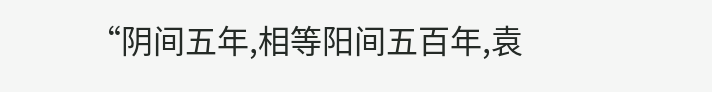“阴间五年,相等阳间五百年,袁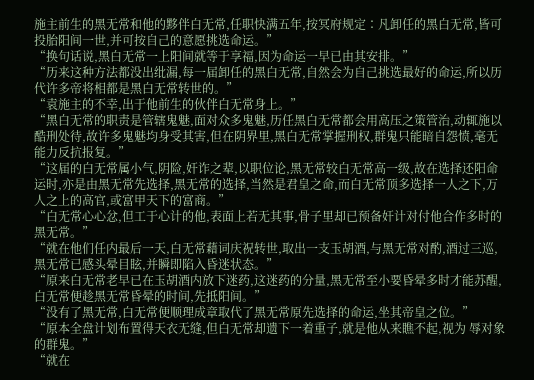施主前生的黑无常和他的黟伴白无常,任职快满五年,按冥府规定∶凡卸任的黑白无常,皆可投胎阳间一世,并可按自己的意愿挑选命运。”
“换句话说,黑白无常一上阳间就等于享福,因为命运一早已由其安排。”
“历来这种方法都没出纰漏,每一届卸任的黑白无常,自然会为自己挑选最好的命运,所以历代许多帝将相都是黑白无常转世的。”
“袁施主的不幸,出于他前生的伙伴白无常身上。”
“黑白无常的职责是管辖鬼魅,面对众多鬼魅,历任黑白无常都会用高压之策管治,动辄施以酷刑处待,故许多鬼魅均身受其害,但在阴界里,黑白无常掌握刑权,群鬼只能暗自怨愤,毫无能力反抗报复。”
“这届的白无常属小气,阴险,奸诈之辈,以职位论,黑无常较白无常高一级,故在选择还阳命运时,亦是由黑无常先选择,黑无常的选择,当然是君皇之命,而白无常顶多选择一人之下,万人之上的高官,或富甲天下的富商。”
“白无常心心忿,但工于心计的他,表面上若无其事,骨子里却已预备奸计对付他合作多时的黑无常。”
“就在他们任内最后一天,白无常藉词庆祝转世,取出一支玉胡酒,与黑无常对酌,酒过三巡,黑无常已感头晕目眩,并瞬即陷入昏迷状态。”
“原来白无常老早已在玉胡酒内放下迷药,这迷药的分量,黑无常至小要昏晕多时才能苏醒,白无常便趁黑无常昏晕的时间,先抵阳间。”
“没有了黑无常,白无常便顺理成章取代了黑无常原先选择的命运,坐其帝皇之位。”
“原本全盘计划布置得天衣无缝,但白无常却遗下一着重子,就是他从来瞧不起,视为 辱对象的群鬼。”
“就在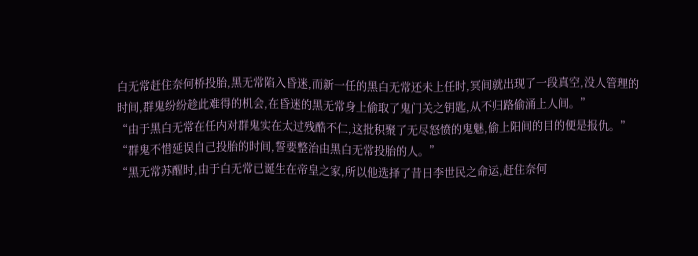白无常赶住奈何桥投胎,黑无常陷入昏迷,而新一任的黑白无常还未上任时,冥间就出现了一段真空,没人管理的时间,群鬼纷纷趁此难得的机会,在昏迷的黑无常身上偷取了鬼门关之钥匙,从不归路偷涌上人间。”
“由于黑白无常在任内对群鬼实在太过残酷不仁,这批积聚了无尽怒愤的鬼魅,偷上阳间的目的便是报仇。”
“群鬼不惜延误自己投胎的时间,誓要整治由黑白无常投胎的人。”
“黑无常苏醒时,由于白无常已诞生在帝皇之家,所以他选择了昔日李世民之命运,赶住奈何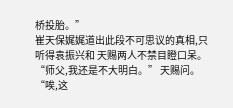桥投胎。”
崔天保娓娓道出此段不可思议的真相,只听得袁振兴和 天赐两人不禁目瞪口呆。
“师父,我还是不大明白。” 天赐问。
“唉,这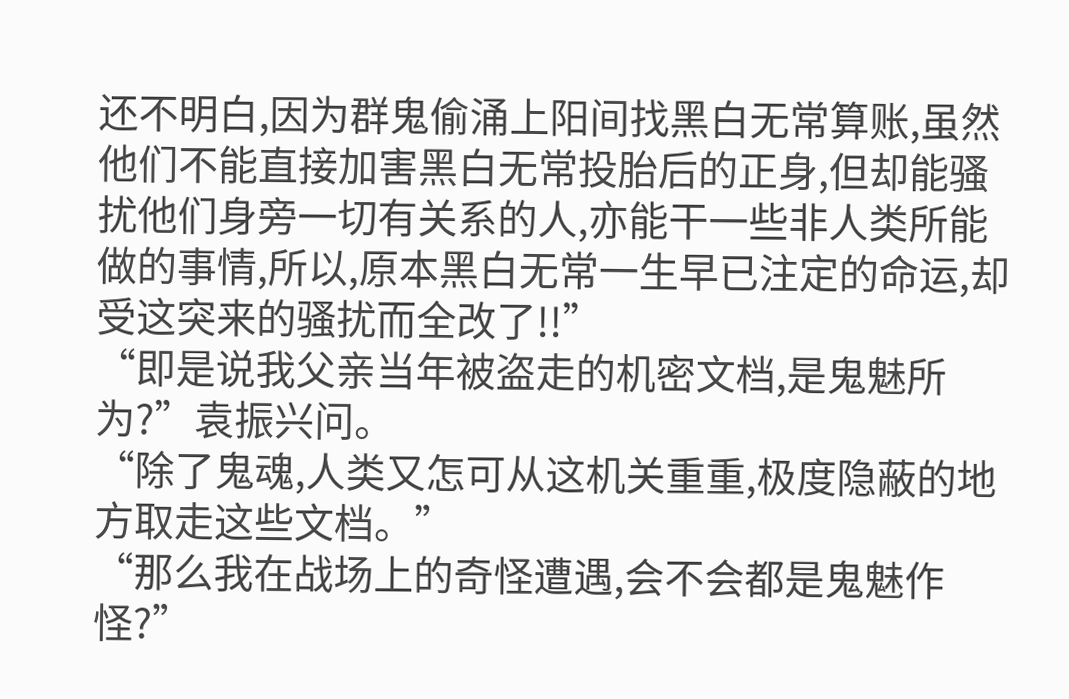还不明白,因为群鬼偷涌上阳间找黑白无常算账,虽然他们不能直接加害黑白无常投胎后的正身,但却能骚扰他们身旁一切有关系的人,亦能干一些非人类所能做的事情,所以,原本黑白无常一生早已注定的命运,却受这突来的骚扰而全改了!!”
“即是说我父亲当年被盗走的机密文档,是鬼魅所为?”袁振兴问。
“除了鬼魂,人类又怎可从这机关重重,极度隐蔽的地方取走这些文档。”
“那么我在战场上的奇怪遭遇,会不会都是鬼魅作怪?”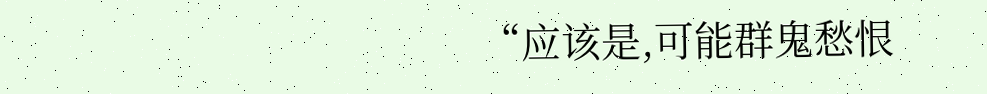“应该是,可能群鬼愁恨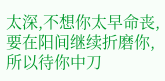太深,不想你太早命丧,要在阳间继续折磨你,所以待你中刀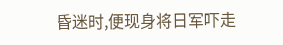昏迷时,便现身将日军吓走